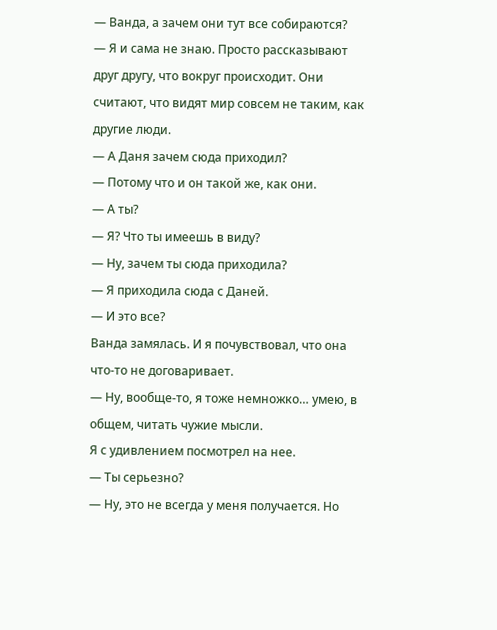— Ванда, а зачем они тут все собираются?
— Я и сама не знаю. Просто рассказывают друг другу, что вокруг происходит. Они считают, что видят мир совсем не таким, как другие люди.
— А Даня зачем сюда приходил?
— Потому что и он такой же, как они.
— А ты?
— Я? Что ты имеешь в виду?
— Ну, зачем ты сюда приходила?
— Я приходила сюда с Даней.
— И это все?
Ванда замялась. И я почувствовал, что она что-то не договаривает.
— Ну, вообще-то, я тоже немножко… умею, в общем, читать чужие мысли.
Я с удивлением посмотрел на нее.
— Ты серьезно?
— Ну, это не всегда у меня получается. Но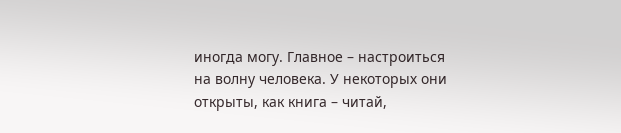иногда могу. Главное – настроиться на волну человека. У некоторых они открыты, как книга – читай,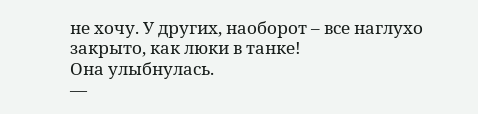не хочу. У других, наоборот – все наглухо закрыто, как люки в танке!
Она улыбнулась.
—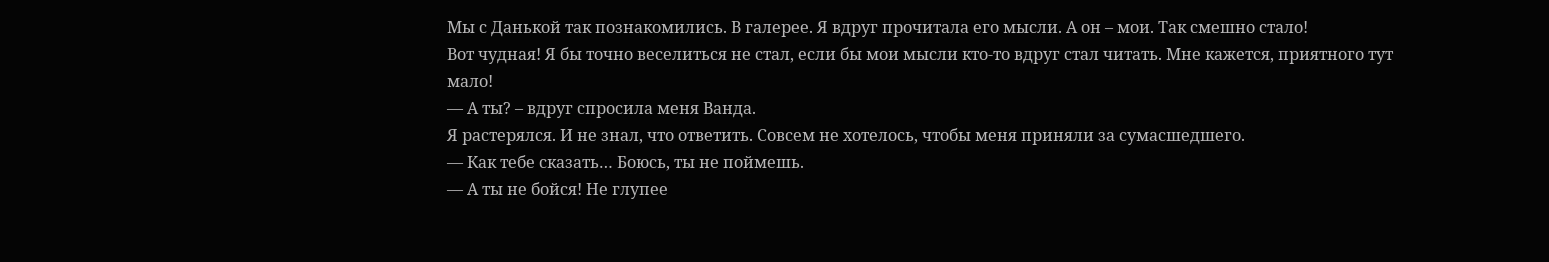Мы с Данькой так познакомились. В галерее. Я вдруг прочитала его мысли. А он – мои. Так смешно стало!
Вот чудная! Я бы точно веселиться не стал, если бы мои мысли кто-то вдруг стал читать. Мне кажется, приятного тут мало!
— А ты? – вдруг спросила меня Ванда.
Я растерялся. И не знал, что ответить. Совсем не хотелось, чтобы меня приняли за сумасшедшего.
— Как тебе сказать… Боюсь, ты не поймешь.
— А ты не бойся! Не глупее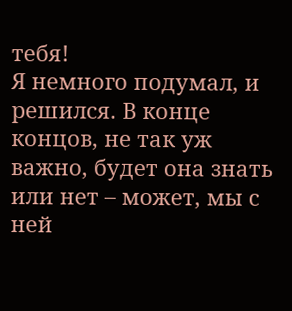тебя!
Я немного подумал, и решился. В конце концов, не так уж важно, будет она знать или нет – может, мы с ней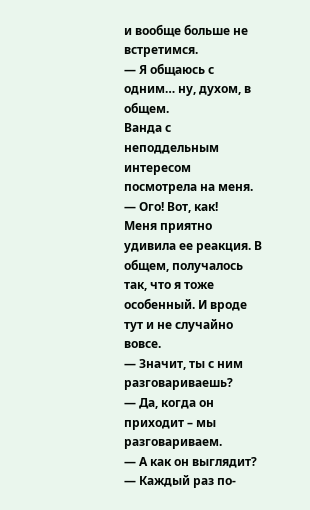и вообще больше не встретимся.
— Я общаюсь с одним… ну, духом, в общем.
Ванда с неподдельным интересом посмотрела на меня.
— Ого! Вот, как!
Меня приятно удивила ее реакция. В общем, получалось так, что я тоже особенный. И вроде тут и не случайно вовсе.
— Значит, ты с ним разговариваешь?
— Да, когда он приходит – мы разговариваем.
— А как он выглядит?
— Каждый раз по-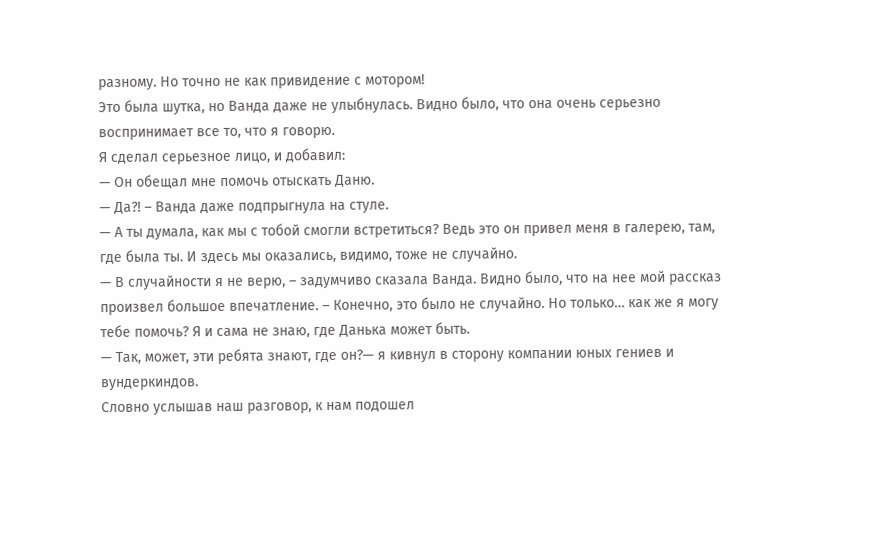разному. Но точно не как привидение с мотором!
Это была шутка, но Ванда даже не улыбнулась. Видно было, что она очень серьезно воспринимает все то, что я говорю.
Я сделал серьезное лицо, и добавил:
— Он обещал мне помочь отыскать Даню.
— Да?! – Ванда даже подпрыгнула на стуле.
— А ты думала, как мы с тобой смогли встретиться? Ведь это он привел меня в галерею, там, где была ты. И здесь мы оказались, видимо, тоже не случайно.
— В случайности я не верю, – задумчиво сказала Ванда. Видно было, что на нее мой рассказ произвел большое впечатление. – Конечно, это было не случайно. Но только… как же я могу тебе помочь? Я и сама не знаю, где Данька может быть.
— Так, может, эти ребята знают, где он?— я кивнул в сторону компании юных гениев и вундеркиндов.
Словно услышав наш разговор, к нам подошел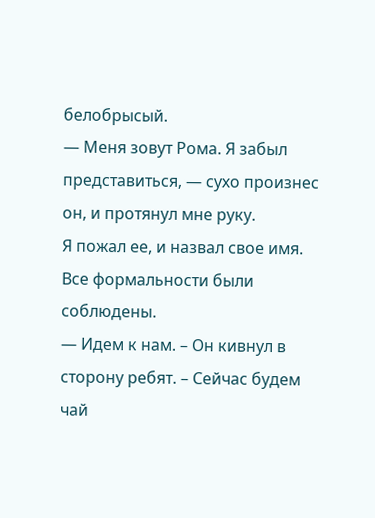белобрысый.
— Меня зовут Рома. Я забыл представиться, — сухо произнес он, и протянул мне руку.
Я пожал ее, и назвал свое имя. Все формальности были соблюдены.
— Идем к нам. – Он кивнул в сторону ребят. – Сейчас будем чай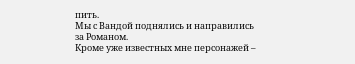пить.
Мы с Вандой поднялись и направились за Романом.
Кроме уже известных мне персонажей –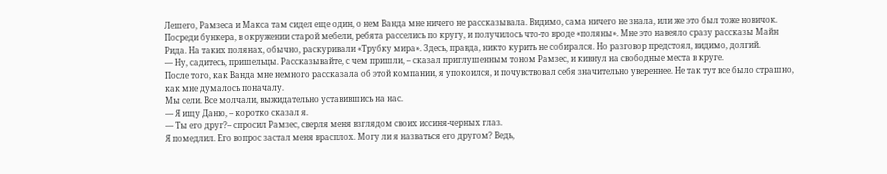Лешего, Рамзеса и Макса там сидел еще один, о нем Ванда мне ничего не рассказывала. Видимо, сама ничего не знала, или же это был тоже новичок.
Посреди бункера, в окружении старой мебели, ребята расселись по кругу, и получилось что-то вроде «поляны». Мне это навеяло сразу рассказы Майн Рида. На таких полянах, обычно, раскуривали «Трубку мира». Здесь, правда, никто курить не собирался. Но разговор предстоял, видимо, долгий.
— Ну, садитесь, пришельцы. Рассказывайте, с чем пришли, – сказал приглушенным тоном Рамзес, и кивнул на свободные места в круге.
После того, как Ванда мне немного рассказала об этой компании, я упокоился, и почувствовал себя значительно увереннее. Не так тут все было страшно, как мне думалось поначалу.
Мы сели. Все молчали, выжидательно уставившись на нас.
— Я ищу Даню, – коротко сказал я.
— Ты его друг?– спросил Рамзес, сверля меня взглядом своих иссиня-черных глаз.
Я помедлил. Его вопрос застал меня врасплох. Могу ли я назваться его другом? Ведь,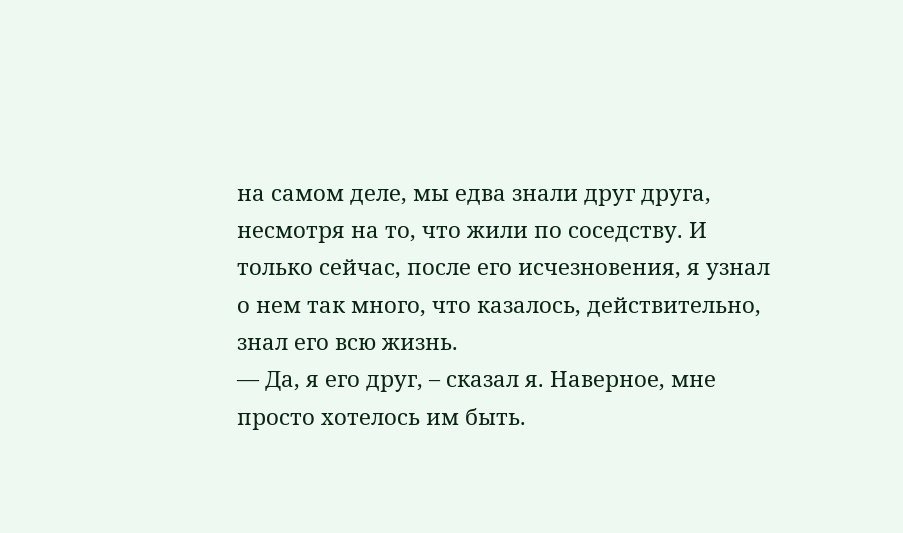на самом деле, мы едва знали друг друга, несмотря на то, что жили по соседству. И только сейчас, после его исчезновения, я узнал о нем так много, что казалось, действительно, знал его всю жизнь.
— Да, я его друг, – сказал я. Наверное, мне просто хотелось им быть.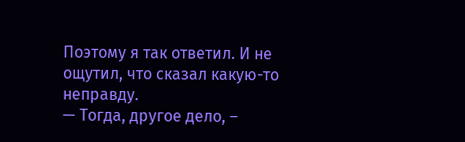Поэтому я так ответил. И не ощутил, что сказал какую-то неправду.
— Тогда, другое дело, –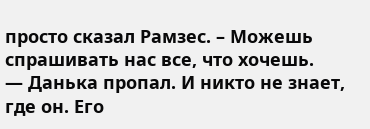просто сказал Рамзес. – Можешь спрашивать нас все, что хочешь.
— Данька пропал. И никто не знает, где он. Его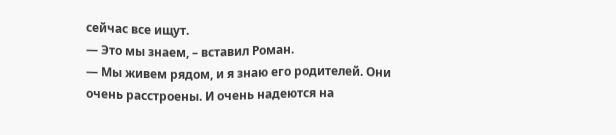сейчас все ищут.
— Это мы знаем, – вставил Роман.
— Мы живем рядом, и я знаю его родителей. Они очень расстроены. И очень надеются на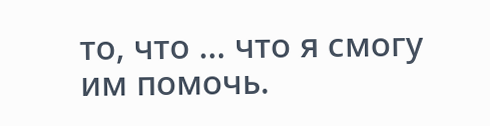то, что … что я смогу им помочь.